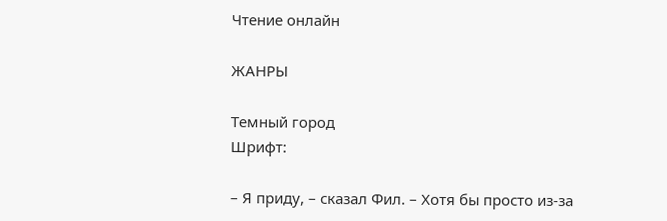Чтение онлайн

ЖАНРЫ

Темный город
Шрифт:

– Я приду, – сказал Фил. – Хотя бы просто из-за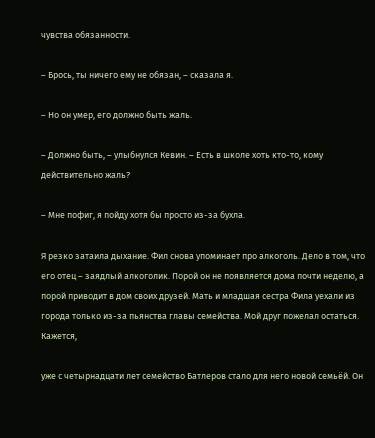чувства обязанности.

– Брось, ты ничего ему не обязан, – сказала я.

– Но он умер, его должно быть жаль.

– Должно быть, – улыбнулся Кевин. – Есть в школе хоть кто-то, кому действительно жаль?

– Мне пофиг, я пойду хотя бы просто из-за бухла.

Я резко затаила дыхание. Фил снова упоминает про алкоголь. Дело в том, что его отец – заядлый алкоголик. Порой он не появляется дома почти неделю, а порой приводит в дом своих друзей. Мать и младшая сестра Фила уехали из города только из-за пьянства главы семейства. Мой друг пожелал остаться. Кажется,

уже с четырнадцати лет семейство Батлеров стало для него новой семьёй. Он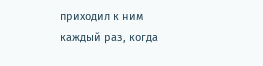приходил к ним каждый раз, когда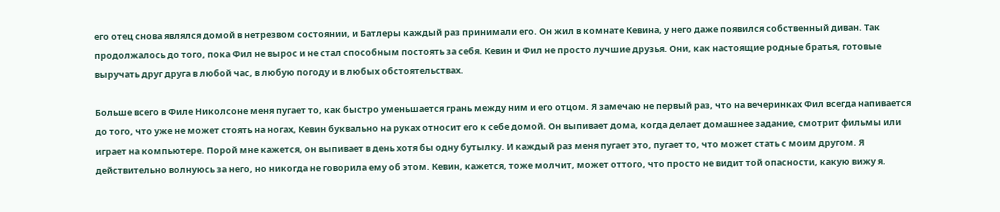его отец снова являлся домой в нетрезвом состоянии, и Батлеры каждый раз принимали его. Он жил в комнате Кевина, у него даже появился собственный диван. Так продолжалось до того, пока Фил не вырос и не стал способным постоять за себя. Кевин и Фил не просто лучшие друзья. Они, как настоящие родные братья, готовые выручать друг друга в любой час, в любую погоду и в любых обстоятельствах.

Больше всего в Филе Николсоне меня пугает то, как быстро уменьшается грань между ним и его отцом. Я замечаю не первый раз, что на вечеринках Фил всегда напивается до того, что уже не может стоять на ногах, Кевин буквально на руках относит его к себе домой. Он выпивает дома, когда делает домашнее задание, смотрит фильмы или играет на компьютере. Порой мне кажется, он выпивает в день хотя бы одну бутылку. И каждый раз меня пугает это, пугает то, что может стать с моим другом. Я действительно волнуюсь за него, но никогда не говорила ему об этом. Кевин, кажется, тоже молчит, может оттого, что просто не видит той опасности, какую вижу я.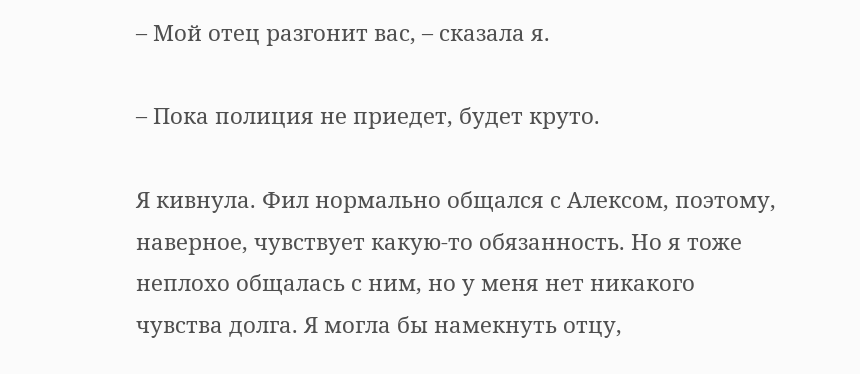– Мой отец разгонит вас, – сказала я.

– Пока полиция не приедет, будет круто.

Я кивнула. Фил нормально общался с Алексом, поэтому, наверное, чувствует какую-то обязанность. Но я тоже неплохо общалась с ним, но у меня нет никакого чувства долга. Я могла бы намекнуть отцу,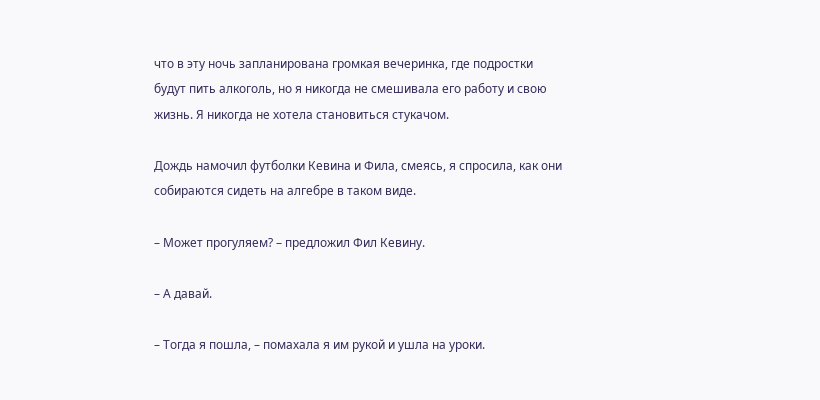что в эту ночь запланирована громкая вечеринка, где подростки будут пить алкоголь, но я никогда не смешивала его работу и свою жизнь. Я никогда не хотела становиться стукачом.

Дождь намочил футболки Кевина и Фила, смеясь, я спросила, как они собираются сидеть на алгебре в таком виде.

– Может прогуляем? – предложил Фил Кевину.

– А давай.

– Тогда я пошла, – помахала я им рукой и ушла на уроки.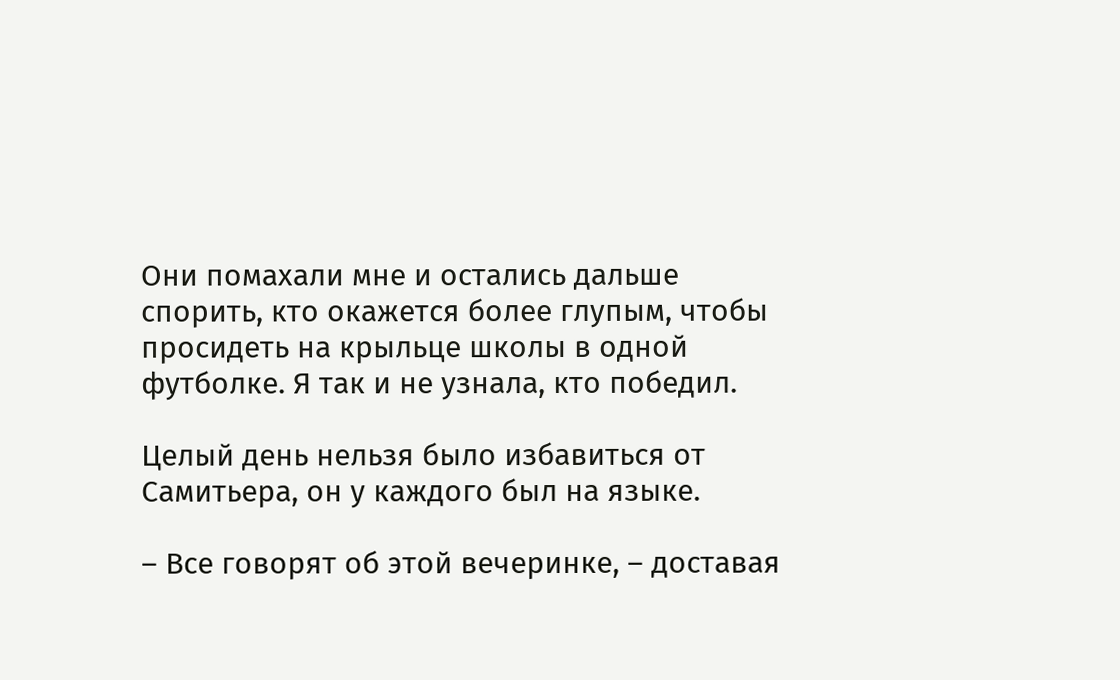Они помахали мне и остались дальше спорить, кто окажется более глупым, чтобы просидеть на крыльце школы в одной футболке. Я так и не узнала, кто победил.

Целый день нельзя было избавиться от Самитьера, он у каждого был на языке.

– Все говорят об этой вечеринке, – доставая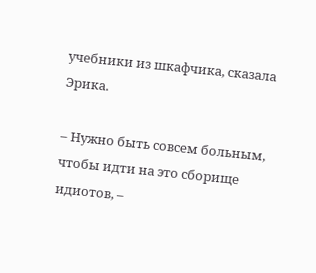учебники из шкафчика, сказала Эрика.

– Нужно быть совсем больным, чтобы идти на это сборище идиотов, –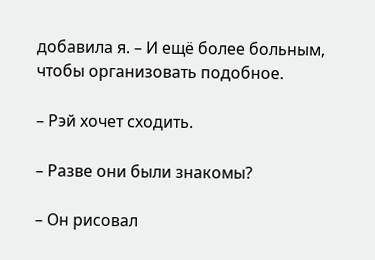добавила я. – И ещё более больным, чтобы организовать подобное.

– Рэй хочет сходить.

– Разве они были знакомы?

– Он рисовал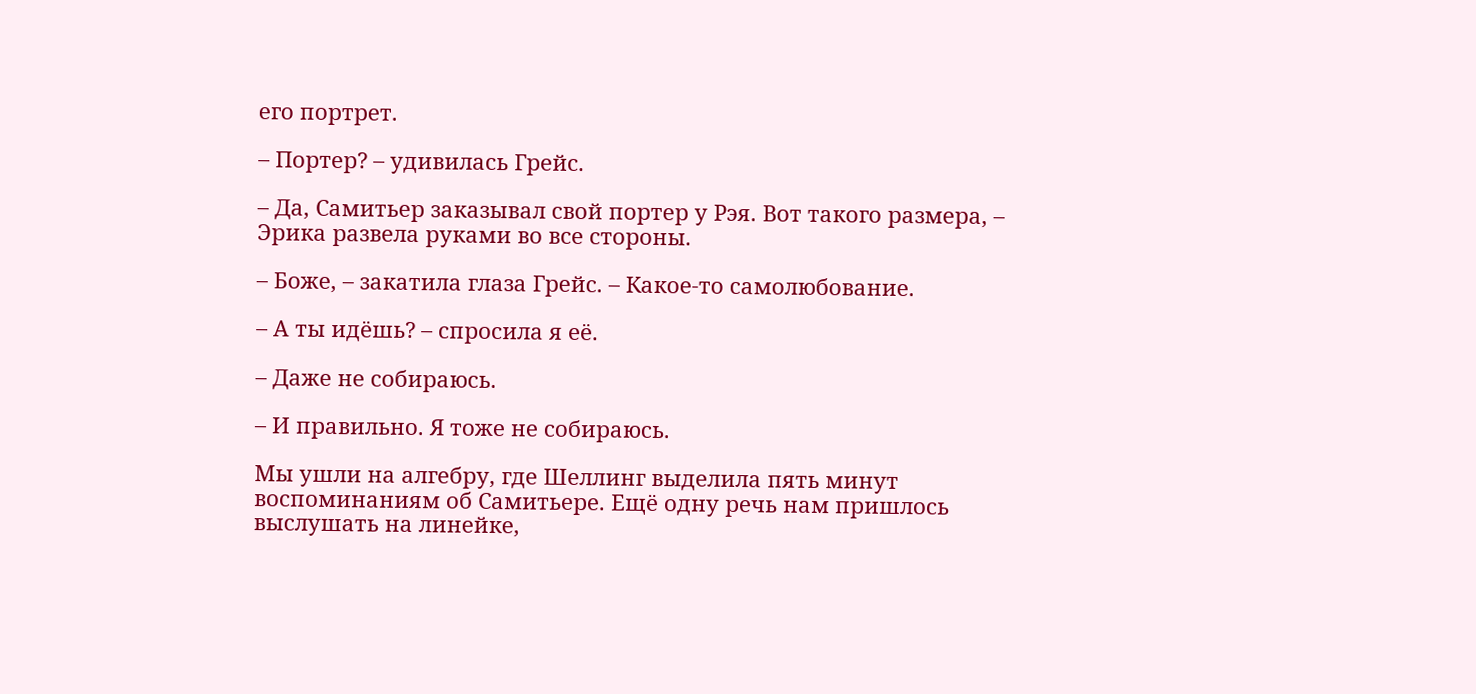его портрет.

– Портер? – удивилась Грейс.

– Да, Самитьер заказывал свой портер у Рэя. Вот такого размера, – Эрика развела руками во все стороны.

– Боже, – закатила глаза Грейс. – Какое-то самолюбование.

– А ты идёшь? – спросила я её.

– Даже не собираюсь.

– И правильно. Я тоже не собираюсь.

Мы ушли на алгебру, где Шеллинг выделила пять минут воспоминаниям об Самитьере. Ещё одну речь нам пришлось выслушать на линейке,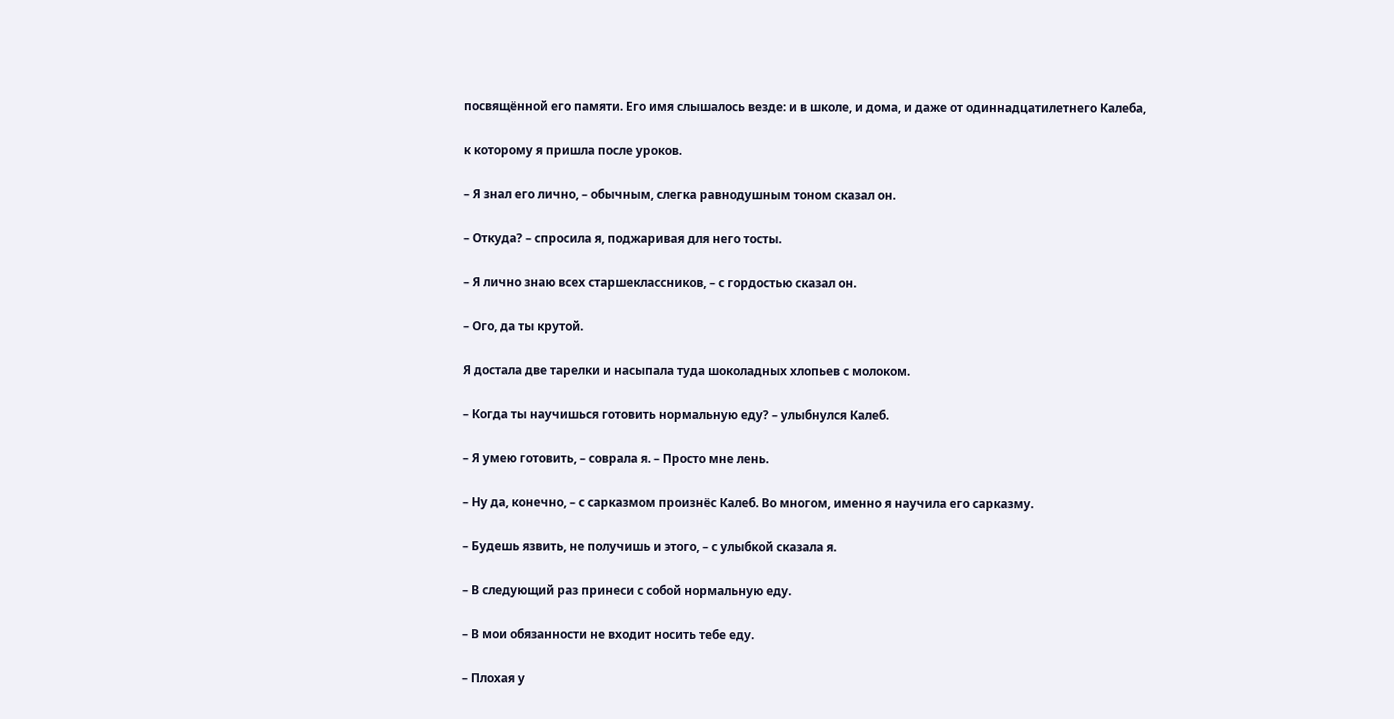посвящённой его памяти. Его имя слышалось везде: и в школе, и дома, и даже от одиннадцатилетнего Калеба,

к которому я пришла после уроков.

– Я знал его лично, – обычным, слегка равнодушным тоном сказал он.

– Откуда? – спросила я, поджаривая для него тосты.

– Я лично знаю всех старшеклассников, – с гордостью сказал он.

– Ого, да ты крутой.

Я достала две тарелки и насыпала туда шоколадных хлопьев с молоком.

– Когда ты научишься готовить нормальную еду? – улыбнулся Калеб.

– Я умею готовить, – соврала я. – Просто мне лень.

– Ну да, конечно, – с сарказмом произнёс Калеб. Во многом, именно я научила его сарказму.

– Будешь язвить, не получишь и этого, – с улыбкой сказала я.

– В следующий раз принеси с собой нормальную еду.

– В мои обязанности не входит носить тебе еду.

– Плохая у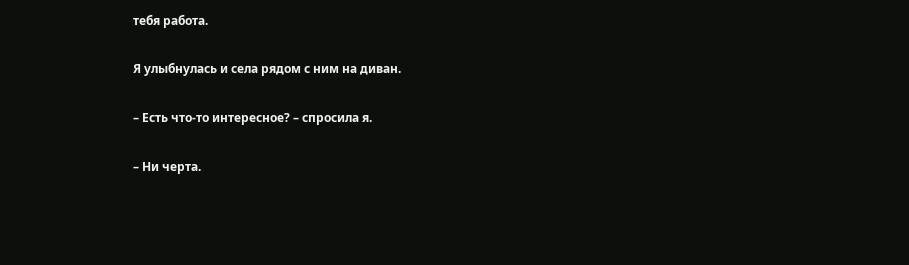тебя работа.

Я улыбнулась и села рядом с ним на диван.

– Есть что-то интересное? – спросила я.

– Ни черта.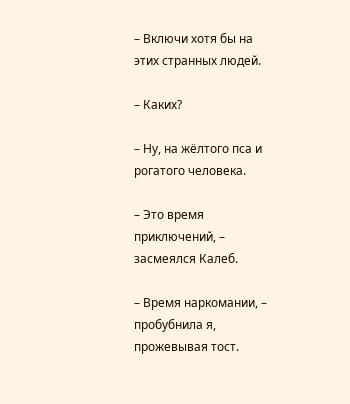– Включи хотя бы на этих странных людей.

– Каких?

– Ну, на жёлтого пса и рогатого человека.

– Это время приключений, – засмеялся Калеб.

– Время наркомании, – пробубнила я, прожевывая тост.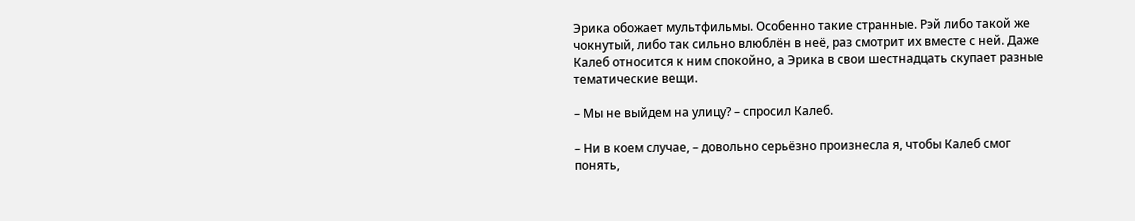Эрика обожает мультфильмы. Особенно такие странные. Рэй либо такой же чокнутый, либо так сильно влюблён в неё, раз смотрит их вместе с ней. Даже Калеб относится к ним спокойно, а Эрика в свои шестнадцать скупает разные тематические вещи.

– Мы не выйдем на улицу? – спросил Калеб.

– Ни в коем случае, – довольно серьёзно произнесла я, чтобы Калеб смог понять,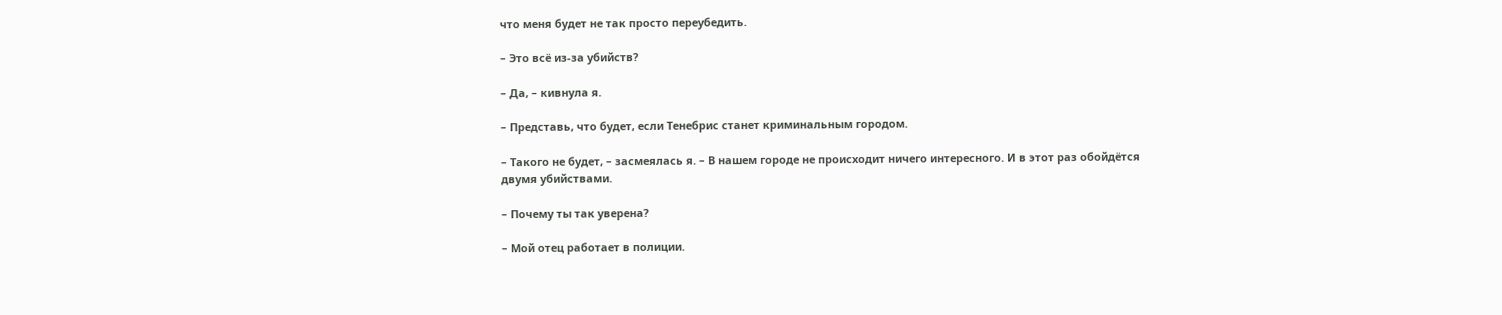что меня будет не так просто переубедить.

– Это всё из-за убийств?

– Да, – кивнула я.

– Представь, что будет, если Тенебрис станет криминальным городом.

– Такого не будет, – засмеялась я. – В нашем городе не происходит ничего интересного. И в этот раз обойдётся двумя убийствами.

– Почему ты так уверена?

– Мой отец работает в полиции.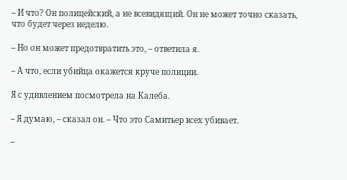– И что? Он полицейский, а не всевидящий. Он не может точно сказать, что будет через неделю.

– Но он может предотвратить это, – ответила я.

– А что, если убийца окажется круче полиции.

Я с удивлением посмотрела на Калеба.

– Я думаю, – сказал он. – Что это Самитьер всех убивает.

–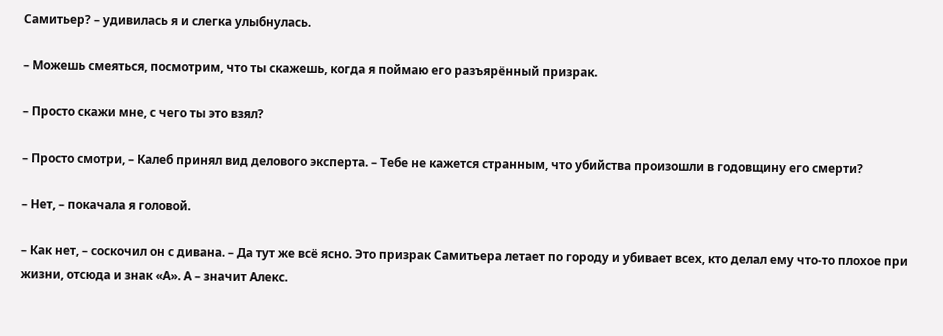Самитьер? – удивилась я и слегка улыбнулась.

– Можешь смеяться, посмотрим, что ты скажешь, когда я поймаю его разъярённый призрак.

– Просто скажи мне, с чего ты это взял?

– Просто смотри, – Калеб принял вид делового эксперта. – Тебе не кажется странным, что убийства произошли в годовщину его смерти?

– Нет, – покачала я головой.

– Как нет, – соскочил он с дивана. – Да тут же всё ясно. Это призрак Самитьера летает по городу и убивает всех, кто делал ему что-то плохое при жизни, отсюда и знак «А». А – значит Алекс.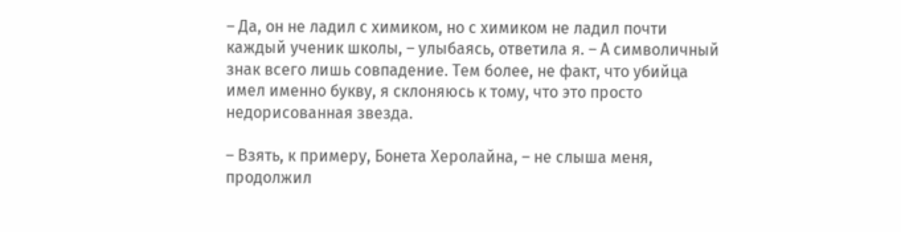– Да, он не ладил с химиком, но с химиком не ладил почти каждый ученик школы, – улыбаясь, ответила я. – А символичный знак всего лишь совпадение. Тем более, не факт, что убийца имел именно букву, я склоняюсь к тому, что это просто недорисованная звезда.

– Взять, к примеру, Бонета Херолайна, – не слыша меня, продолжил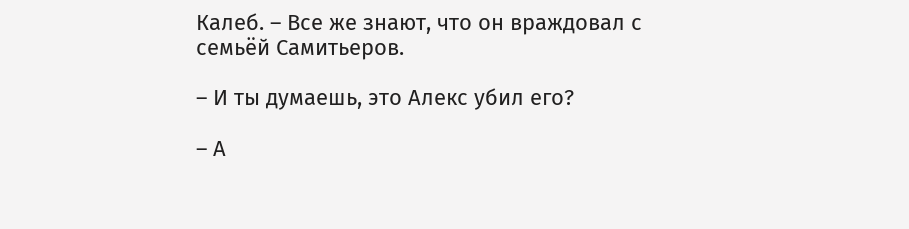Калеб. – Все же знают, что он враждовал с семьёй Самитьеров.

– И ты думаешь, это Алекс убил его?

– А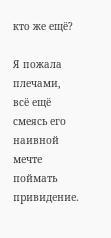кто же ещё?

Я пожала плечами, всё ещё смеясь его наивной мечте поймать привидение.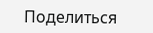Поделиться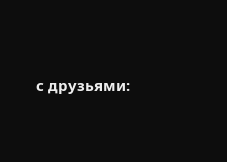с друзьями: